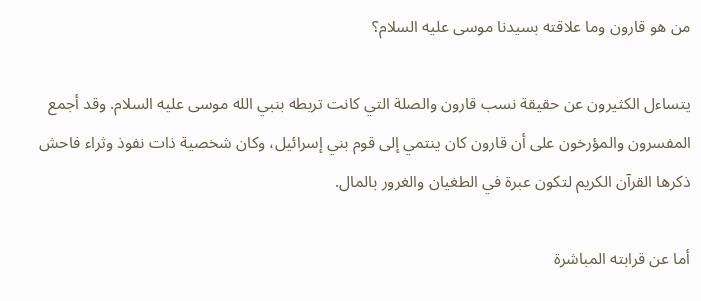من هو قارون وما علاقته بسيدنا موسى عليه السلام؟

يتساءل الكثيرون عن حقيقة نسب قارون والصلة التي كانت تربطه بنبي الله موسى عليه السلام. وقد أجمع المفسرون والمؤرخون على أن قارون كان ينتمي إلى قوم بني إسرائيل، وكان شخصية ذات نفوذ وثراء فاحش ذكرها القرآن الكريم لتكون عبرة في الطغيان والغرور بالمال.

أما عن قرابته المباشرة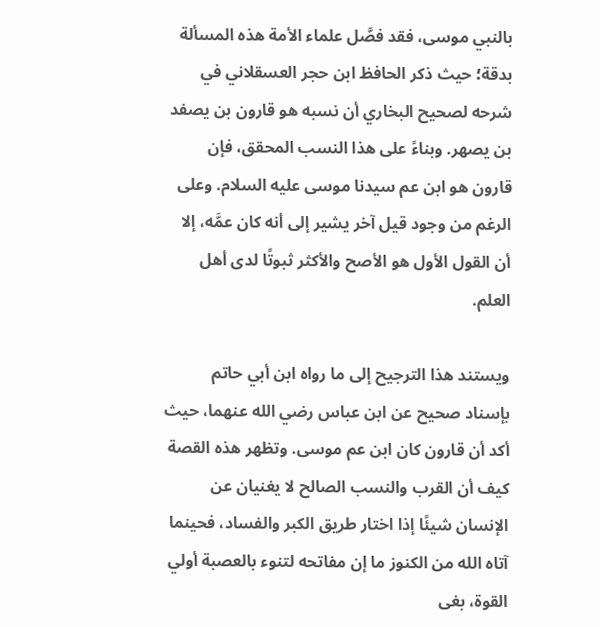بالنبي موسى، فقد فصَّل علماء الأمة هذه المسألة بدقة؛ حيث ذكر الحافظ ابن حجر العسقلاني في شرحه لصحيح البخاري أن نسبه هو قارون بن يصفد بن يصهر. وبناءً على هذا النسب المحقق، فإن قارون هو ابن عم سيدنا موسى عليه السلام. وعلى الرغم من وجود قيل آخر يشير إلى أنه كان عمَّه، إلا أن القول الأول هو الأصح والأكثر ثبوتًا لدى أهل العلم.

ويستند هذا الترجيح إلى ما رواه ابن أبي حاتم بإسناد صحيح عن ابن عباس رضي الله عنهما، حيث أكد أن قارون كان ابن عم موسى. وتظهر هذه القصة كيف أن القرب والنسب الصالح لا يغنيان عن الإنسان شيئًا إذا اختار طريق الكبر والفساد، فحينما آتاه الله من الكنوز ما إن مفاتحه لتنوء بالعصبة أولي القوة، بغى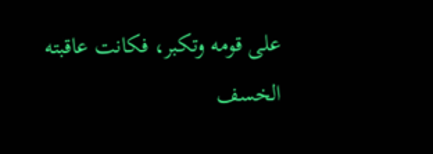على قومه وتكبر، فكانت عاقبته الخسف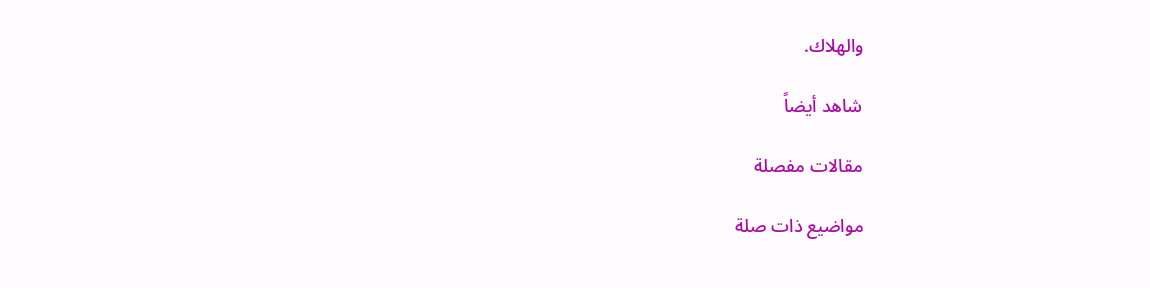والهلاك.

شاهد أيضاً

مقالات مفصلة

مواضيع ذات صلة